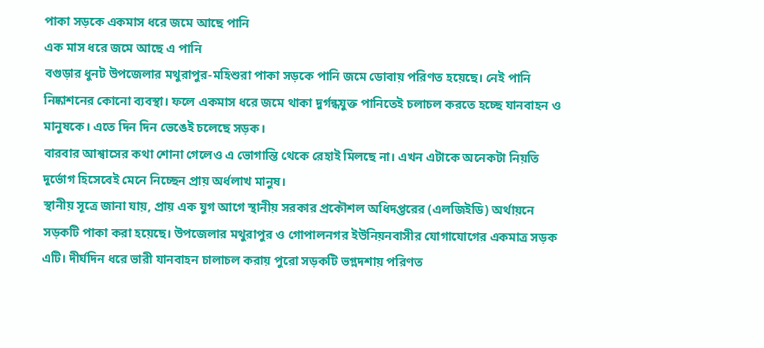পাকা সড়কে একমাস ধরে জমে আছে পানি
এক মাস ধরে জমে আছে এ পানি
বগুড়ার ধুনট উপজেলার মথুরাপুর-মহিশুরা পাকা সড়কে পানি জমে ডোবায় পরিণত হয়েছে। নেই পানি নিষ্কাশনের কোনো ব্যবস্থা। ফলে একমাস ধরে জমে থাকা দুর্গন্ধযুক্ত পানিতেই চলাচল করতে হচ্ছে যানবাহন ও মানুষকে। এতে দিন দিন ভেঙেই চলেছে সড়ক।
বারবার আশ্বাসের কথা শোনা গেলেও এ ভোগান্তি থেকে রেহাই মিলছে না। এখন এটাকে অনেকটা নিয়তি দুর্ভোগ হিসেবেই মেনে নিচ্ছেন প্রায় অর্ধলাখ মানুষ।
স্থানীয় সূত্রে জানা যায়, প্রায় এক যুগ আগে স্থানীয় সরকার প্রকৌশল অধিদপ্তরের (এলজিইডি) অর্থায়নে সড়কটি পাকা করা হয়েছে। উপজেলার মথুরাপুর ও গোপালনগর ইউনিয়নবাসীর যোগাযোগের একমাত্র সড়ক এটি। দীর্ঘদিন ধরে ভারী যানবাহন চালাচল করায় পুরো সড়কটি ভগ্নদশায় পরিণত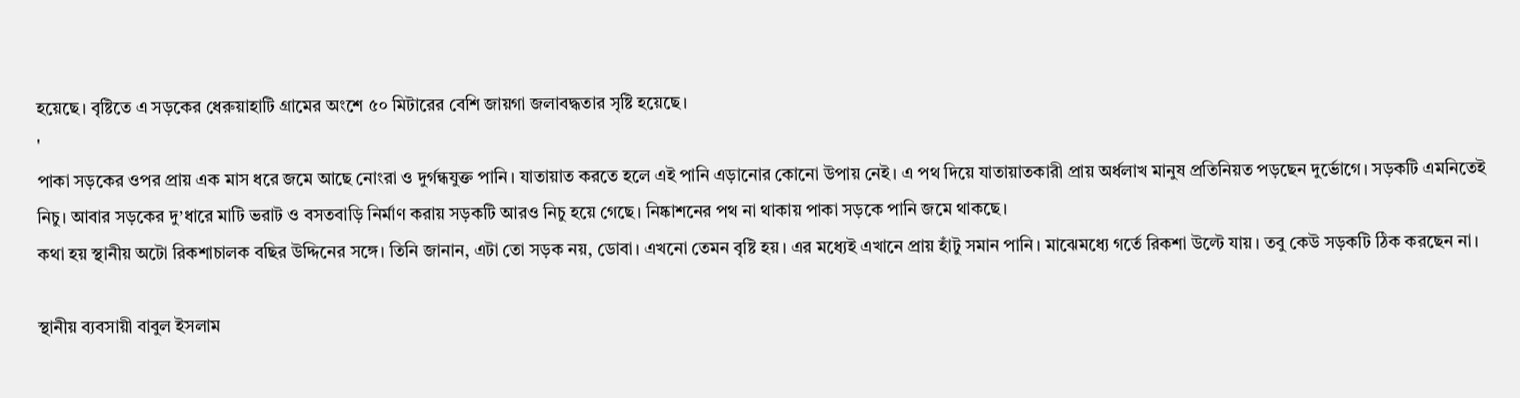হয়েছে। বৃষ্টিতে এ সড়কের ধেরুয়াহাটি গ্রামের অংশে ৫০ মিটারের বেশি জায়গা জলাবদ্ধতার সৃষ্টি হয়েছে।
'
পাকা সড়কের ওপর প্রায় এক মাস ধরে জমে আছে নোংরা ও দুর্গন্ধযুক্ত পানি। যাতায়াত করতে হলে এই পানি এড়ানোর কোনো উপায় নেই। এ পথ দিয়ে যাতায়াতকারী প্রায় অর্ধলাখ মানুষ প্রতিনিয়ত পড়ছেন দুর্ভোগে। সড়কটি এমনিতেই নিচু। আবার সড়কের দু’ধারে মাটি ভরাট ও বসতবাড়ি নির্মাণ করায় সড়কটি আরও নিচু হয়ে গেছে। নিষ্কাশনের পথ না থাকায় পাকা সড়কে পানি জমে থাকছে।
কথা হয় স্থানীয় অটো রিকশাচালক বছির উদ্দিনের সঙ্গে। তিনি জানান, এটা তো সড়ক নয়, ডোবা। এখনো তেমন বৃষ্টি হয়। এর মধ্যেই এখানে প্রায় হাঁটু সমান পানি। মাঝেমধ্যে গর্তে রিকশা উল্টে যায়। তবু কেউ সড়কটি ঠিক করছেন না।

স্থানীয় ব্যবসায়ী বাবুল ইসলাম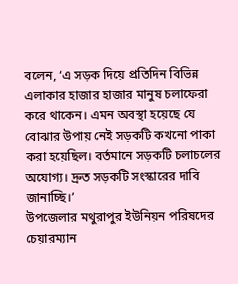বলেন, ‘এ সড়ক দিয়ে প্রতিদিন বিভিন্ন এলাকার হাজার হাজার মানুষ চলাফেরা করে থাকেন। এমন অবস্থা হয়েছে যে বোঝার উপায় নেই সড়কটি কখনো পাকা করা হয়েছিল। বর্তমানে সড়কটি চলাচলের অযোগ্য। দ্রুত সড়কটি সংস্কারের দাবি জানাচ্ছি।’
উপজেলার মথুরাপুর ইউনিয়ন পরিষদের চেয়ারম্যান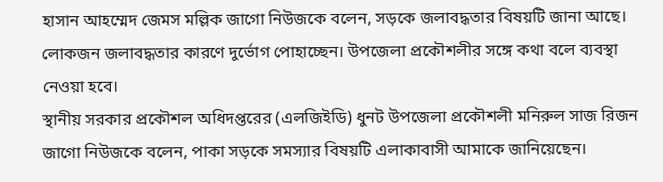হাসান আহম্মেদ জেমস মল্লিক জাগো নিউজকে বলেন, সড়কে জলাবদ্ধতার বিষয়টি জানা আছে। লোকজন জলাবদ্ধতার কারণে দুর্ভোগ পোহাচ্ছেন। উপজেলা প্রকৌশলীর সঙ্গে কথা বলে ব্যবস্থা নেওয়া হবে।
স্থানীয় সরকার প্রকৌশল অধিদপ্তরের (এলজিইডি) ধুনট উপজেলা প্রকৌশলী মনিরুল সাজ রিজন জাগো নিউজকে বলেন, পাকা সড়কে সমস্যার বিষয়টি এলাকাবাসী আমাকে জানিয়েছেন।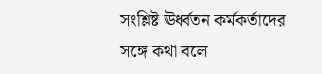সংশ্লিষ্ট ঊর্ধ্বতন কর্মকর্তাদের সঙ্গে কথা বলে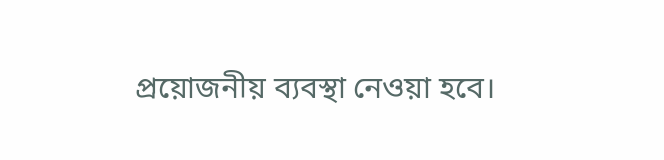প্রয়োজনীয় ব্যবস্থা নেওয়া হবে।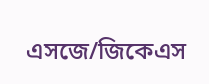এসজে/জিকেএস